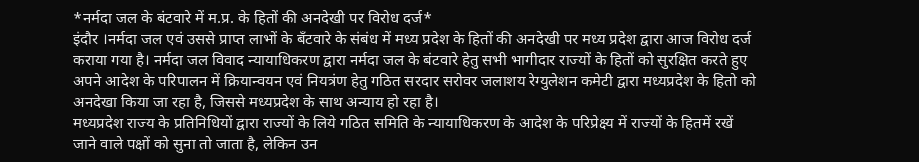*नर्मदा जल के बंटवारे में म.प्र. के हितों की अनदेखी पर विरोध दर्ज*
इंदौर ।नर्मदा जल एवं उससे प्राप्त लाभों के बँटवारे के संबंध में मध्य प्रदेश के हितों की अनदेखी पर मध्य प्रदेश द्वारा आज विरोध दर्ज कराया गया है। नर्मदा जल विवाद न्यायाधिकरण द्वारा नर्मदा जल के बंटवारे हेतु सभी भागीदार राज्यों के हितों को सुरक्षित करते हुए अपने आदेश के परिपालन में क्रियान्वयन एवं नियत्रंण हेतु गठित सरदार सरोवर जलाशय रेग्युलेशन कमेटी द्वारा मध्यप्रदेश के हितो को अनदेखा किया जा रहा है, जिससे मध्यप्रदेश के साथ अन्याय हो रहा है।
मध्यप्रदेश राज्य के प्रतिनिधियों द्वारा राज्यों के लिये गठित समिति के न्यायाधिकरण के आदेश के परिप्रेक्ष्य में राज्यों के हितमें रखें जाने वाले पक्षों को सुना तो जाता है, लेकिन उन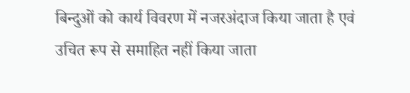बिन्दुओं को कार्य विवरण में नजरअंदाज किया जाता है एवं उचित रूप से समाहित नहीं किया जाता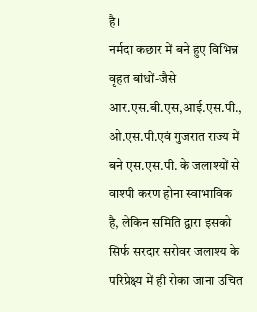है।
नर्मदा कछार में बने हुए विभिन्न वृहत बांधों-जैसे आर.एस.बी.एस,आई.एस.पी., ओ.एस.पी.एवं गुजरात राज्य में बने एस.एस.पी. के जलाश्यों से वाश्पी करण होना स्वाभाविक है, लेकिन समिति द्वारा इसको सिर्फ सरदार सरोवर जलाश्य के परिप्रेक्ष्य में ही रोका जाना उचित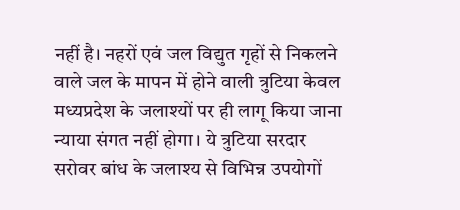नहीं है। नहरों एवं जल विद्युत गृहों से निकलने वाले जल के मापन में होने वाली त्रुटिया केवल मध्यप्रदेश के जलाश्यों पर ही लागू किया जाना न्याया संगत नहीं होगा। ये त्रुटिया सरदार सरोवर बांध के जलाश्य से विभिन्न उपयोगों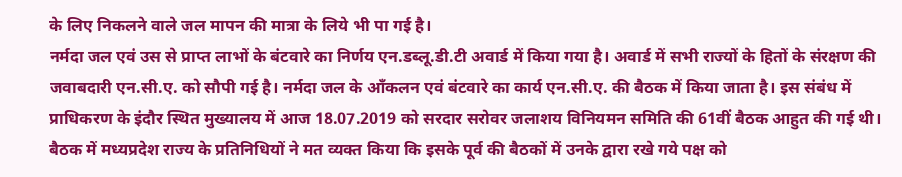के लिए निकलने वाले जल मापन की मात्रा के लिये भी पा गई है।
नर्मदा जल एवं उस से प्राप्त लाभों के बंटवारे का निर्णय एन.डब्लू.डी.टी अवार्ड में किया गया है। अवार्ड में सभी राज्यों के हितों के संरक्षण की जवाबदारी एन.सी.ए. को सौपी गई है। नर्मदा जल के ऑंकलन एवं बंटवारे का कार्य एन.सी.ए. की बैठक में किया जाता है। इस संबंध में प्राधिकरण के इंदौर स्थित मुख्यालय में आज 18.07.2019 को सरदार सरोवर जलाशय विनियमन समिति की 61वीं बैठक आहुत की गई थी। बैठक में मध्यप्रदेश राज्य के प्रतिनिधियों ने मत व्यक्त किया कि इसके पूर्व की बैठकों में उनके द्वारा रखे गये पक्ष को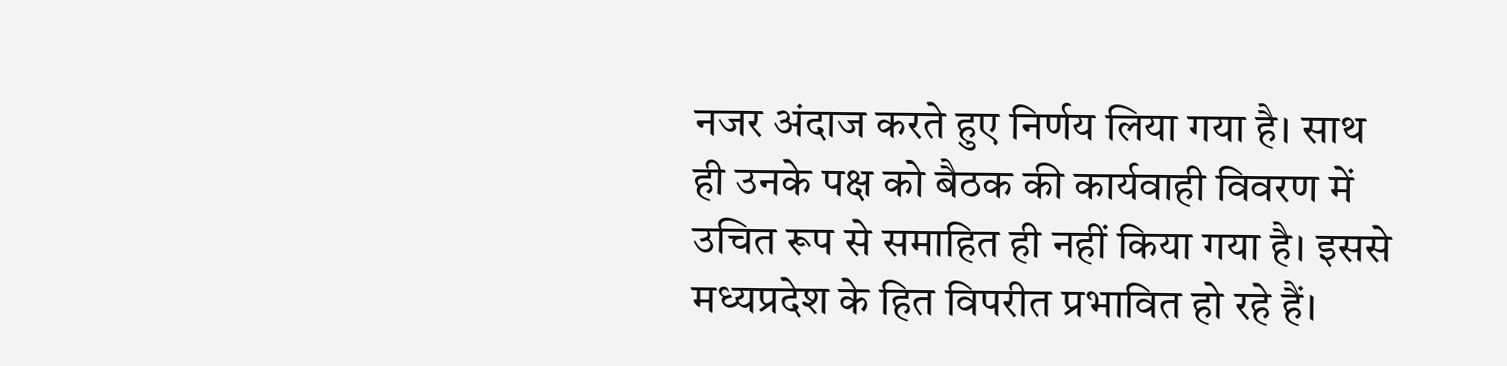नजर अंदाज करते हुए निर्णय लिया गया है। साथ ही उनके पक्ष को बैठक की कार्यवाही विवरण में उचित रूप से समाहित ही नहीं किया गया है। इससे मध्यप्रदेश के हित विपरीत प्रभावित हो रहे हैं।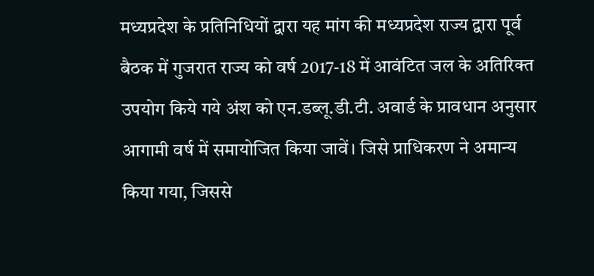मध्यप्रदेश के प्रतिनिधियों द्वारा यह मांग की मध्यप्रदेश राज्य द्वारा पूर्व बैठक में गुजरात राज्य को वर्ष 2017-18 में आवंटित जल के अतिरिक्त उपयोग किये गये अंश को एन.डब्लू.डी.टी. अवार्ड के प्रावधान अनुसार आगामी वर्ष में समायोजित किया जावें। जिसे प्राधिकरण ने अमान्य किया गया, जिससे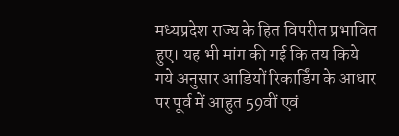मध्यप्रदेश राज्य के हित विपरीत प्रभावित हुए। यह भी मांग की गई कि तय किये गये अनुसार आडियों रिकार्डिंग के आधार पर पूर्व में आहुत 59वीं एवं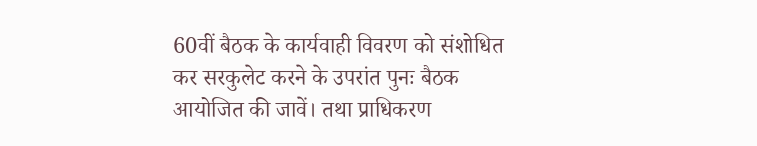60वीं बैठक के कार्यवाही विवरण को संशोधित कर सरकुलेट करने के उपरांत पुनः बैठक आयोजित की जावें। तथा प्राधिकरण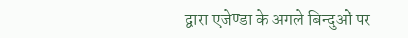द्वारा एजेण्डा के अगले बिन्दुओं पर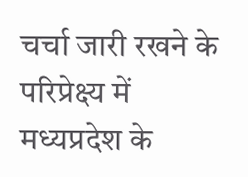चर्चा जारी रखने के परिप्रेक्ष्य में मध्यप्रदेश के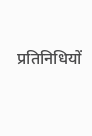प्रतिनिधियों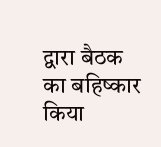द्वारा बैठक का बहिष्कार किया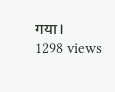गया।
1298 views